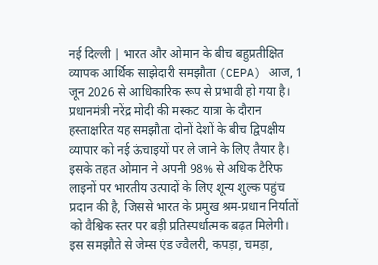नई दिल्ली | भारत और ओमान के बीच बहुप्रतीक्षित व्यापक आर्थिक साझेदारी समझौता (CEPA) आज, 1 जून 2026 से आधिकारिक रूप से प्रभावी हो गया है। प्रधानमंत्री नरेंद्र मोदी की मस्कट यात्रा के दौरान हस्ताक्षरित यह समझौता दोनों देशों के बीच द्विपक्षीय व्यापार को नई ऊंचाइयों पर ले जाने के लिए तैयार है। इसके तहत ओमान ने अपनी 98% से अधिक टैरिफ लाइनों पर भारतीय उत्पादों के लिए शून्य शुल्क पहुंच प्रदान की है, जिससे भारत के प्रमुख श्रम-प्रधान निर्यातों को वैश्विक स्तर पर बड़ी प्रतिस्पर्धात्मक बढ़त मिलेगी।
इस समझौते से जेम्स एंड ज्वैलरी, कपड़ा, चमड़ा,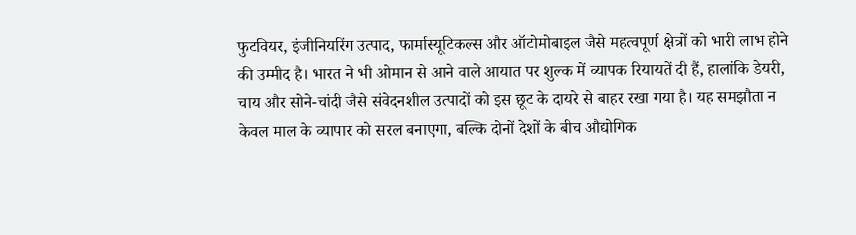फुटवियर, इंजीनियरिंग उत्पाद, फार्मास्यूटिकल्स और ऑटोमोबाइल जैसे महत्वपूर्ण क्षेत्रों को भारी लाभ होने की उम्मीद है। भारत ने भी ओमान से आने वाले आयात पर शुल्क में व्यापक रियायतें दी हैं, हालांकि डेयरी, चाय और सोने-चांदी जैसे संवेदनशील उत्पादों को इस छूट के दायरे से बाहर रखा गया है। यह समझौता न केवल माल के व्यापार को सरल बनाएगा, बल्कि दोनों देशों के बीच औद्योगिक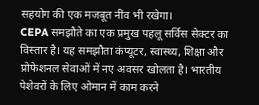सहयोग की एक मजबूत नींव भी रखेगा।
CEPA समझौते का एक प्रमुख पहलू सर्विस सेक्टर का विस्तार है। यह समझौता कंप्यूटर, स्वास्थ्य, शिक्षा और प्रोफेशनल सेवाओं में नए अवसर खोलता है। भारतीय पेशेवरों के लिए ओमान में काम करने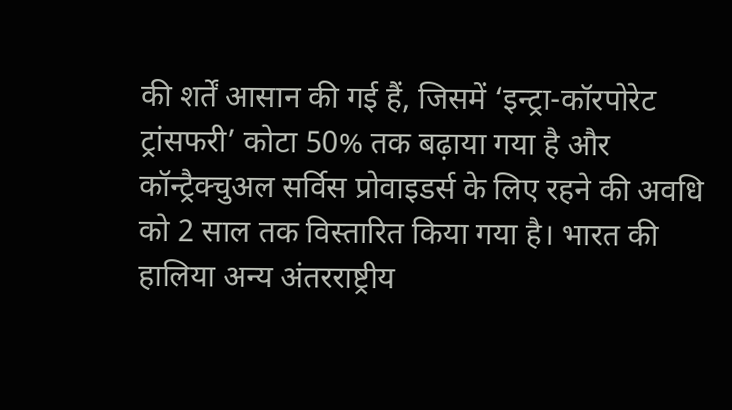की शर्तें आसान की गई हैं, जिसमें ‘इन्ट्रा-कॉरपोरेट ट्रांसफरी’ कोटा 50% तक बढ़ाया गया है और कॉन्ट्रैक्चुअल सर्विस प्रोवाइडर्स के लिए रहने की अवधि को 2 साल तक विस्तारित किया गया है। भारत की हालिया अन्य अंतरराष्ट्रीय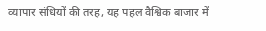व्यापार संधियों की तरह, यह पहल वैश्विक बाजार में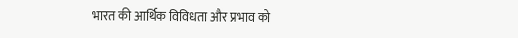भारत की आर्थिक विविधता और प्रभाव को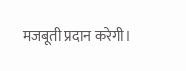मजबूती प्रदान करेगी।